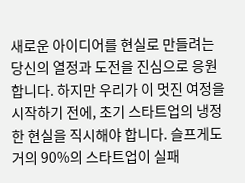새로운 아이디어를 현실로 만들려는 당신의 열정과 도전을 진심으로 응원합니다. 하지만 우리가 이 멋진 여정을 시작하기 전에, 초기 스타트업의 냉정한 현실을 직시해야 합니다. 슬프게도 거의 90%의 스타트업이 실패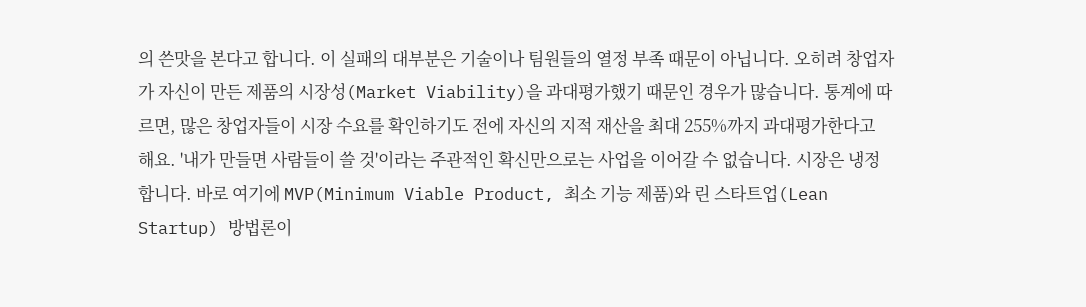의 쓴맛을 본다고 합니다. 이 실패의 대부분은 기술이나 팀원들의 열정 부족 때문이 아닙니다. 오히려 창업자가 자신이 만든 제품의 시장성(Market Viability)을 과대평가했기 때문인 경우가 많습니다. 통계에 따르면, 많은 창업자들이 시장 수요를 확인하기도 전에 자신의 지적 재산을 최대 255%까지 과대평가한다고 해요. '내가 만들면 사람들이 쓸 것'이라는 주관적인 확신만으로는 사업을 이어갈 수 없습니다. 시장은 냉정합니다. 바로 여기에 MVP(Minimum Viable Product, 최소 기능 제품)와 린 스타트업(Lean Startup) 방법론이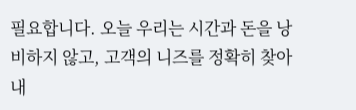필요합니다. 오늘 우리는 시간과 돈을 낭비하지 않고, 고객의 니즈를 정확히 찾아내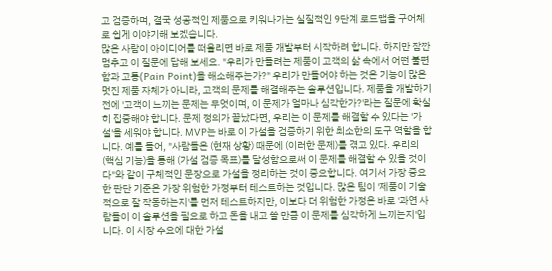고 검증하며, 결국 성공적인 제품으로 키워나가는 실질적인 9단계 로드맵을 구어체로 쉽게 이야기해 보겠습니다.
많은 사람이 아이디어를 떠올리면 바로 제품 개발부터 시작하려 합니다. 하지만 잠깐 멈추고 이 질문에 답해 보세요. "우리가 만들려는 제품이 고객의 삶 속에서 어떤 불편함과 고통(Pain Point)을 해소해주는가?" 우리가 만들어야 하는 것은 기능이 많은 멋진 제품 자체가 아니라, 고객의 문제를 해결해주는 솔루션입니다. 제품을 개발하기 전에 '고객이 느끼는 문제는 무엇이며, 이 문제가 얼마나 심각한가?'라는 질문에 확실히 집중해야 합니다. 문제 정의가 끝났다면, 우리는 이 문제를 해결할 수 있다는 '가설'을 세워야 합니다. MVP는 바로 이 가설을 검증하기 위한 최소한의 도구 역할을 합니다. 예를 들어, "사람들은 (현재 상황) 때문에 (이러한 문제)를 겪고 있다. 우리의 (핵심 기능)을 통해 (가설 검증 목표)를 달성함으로써 이 문제를 해결할 수 있을 것이다"와 같이 구체적인 문장으로 가설을 정리하는 것이 중요합니다. 여기서 가장 중요한 판단 기준은 가장 위험한 가정부터 테스트하는 것입니다. 많은 팀이 '제품이 기술적으로 잘 작동하는지'를 먼저 테스트하지만, 이보다 더 위험한 가정은 바로 '과연 사람들이 이 솔루션을 필요로 하고 돈을 내고 쓸 만큼 이 문제를 심각하게 느끼는지'입니다. 이 시장 수요에 대한 가설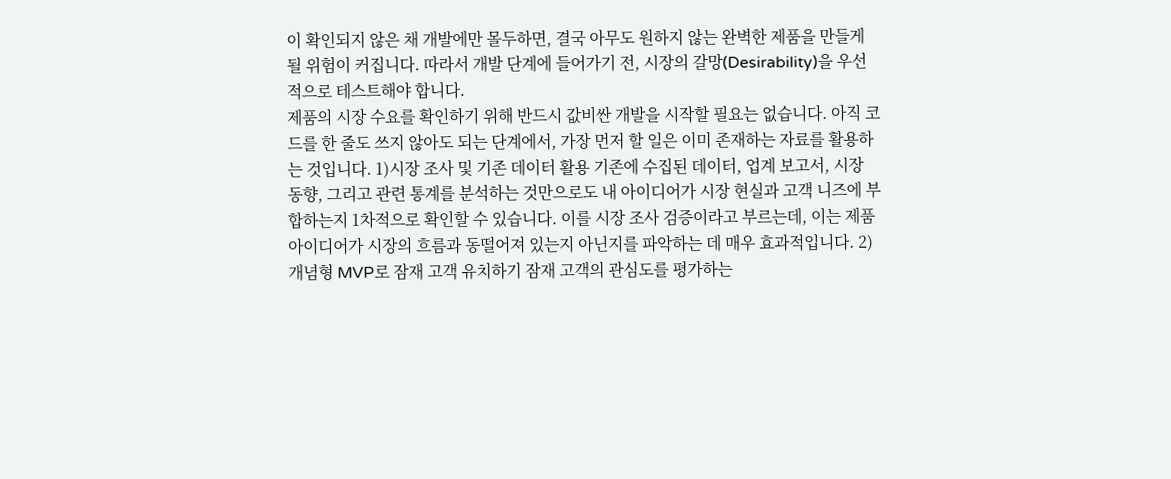이 확인되지 않은 채 개발에만 몰두하면, 결국 아무도 원하지 않는 완벽한 제품을 만들게 될 위험이 커집니다. 따라서 개발 단계에 들어가기 전, 시장의 갈망(Desirability)을 우선적으로 테스트해야 합니다.
제품의 시장 수요를 확인하기 위해 반드시 값비싼 개발을 시작할 필요는 없습니다. 아직 코드를 한 줄도 쓰지 않아도 되는 단계에서, 가장 먼저 할 일은 이미 존재하는 자료를 활용하는 것입니다. 1)시장 조사 및 기존 데이터 활용 기존에 수집된 데이터, 업계 보고서, 시장 동향, 그리고 관련 통계를 분석하는 것만으로도 내 아이디어가 시장 현실과 고객 니즈에 부합하는지 1차적으로 확인할 수 있습니다. 이를 시장 조사 검증이라고 부르는데, 이는 제품 아이디어가 시장의 흐름과 동떨어져 있는지 아닌지를 파악하는 데 매우 효과적입니다. 2) 개념형 MVP로 잠재 고객 유치하기 잠재 고객의 관심도를 평가하는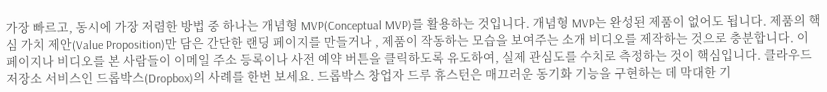가장 빠르고, 동시에 가장 저렴한 방법 중 하나는 개념형 MVP(Conceptual MVP)를 활용하는 것입니다. 개념형 MVP는 완성된 제품이 없어도 됩니다. 제품의 핵심 가치 제안(Value Proposition)만 담은 간단한 랜딩 페이지를 만들거나 , 제품이 작동하는 모습을 보여주는 소개 비디오를 제작하는 것으로 충분합니다. 이 페이지나 비디오를 본 사람들이 이메일 주소 등록이나 사전 예약 버튼을 클릭하도록 유도하여, 실제 관심도를 수치로 측정하는 것이 핵심입니다. 클라우드 저장소 서비스인 드롭박스(Dropbox)의 사례를 한번 보세요. 드롭박스 창업자 드루 휴스턴은 매끄러운 동기화 기능을 구현하는 데 막대한 기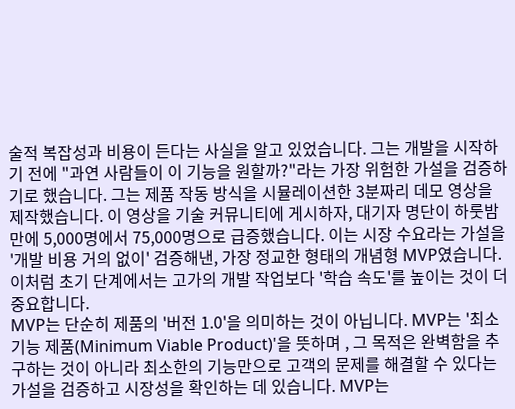술적 복잡성과 비용이 든다는 사실을 알고 있었습니다. 그는 개발을 시작하기 전에 "과연 사람들이 이 기능을 원할까?"라는 가장 위험한 가설을 검증하기로 했습니다. 그는 제품 작동 방식을 시뮬레이션한 3분짜리 데모 영상을 제작했습니다. 이 영상을 기술 커뮤니티에 게시하자, 대기자 명단이 하룻밤 만에 5,000명에서 75,000명으로 급증했습니다. 이는 시장 수요라는 가설을 '개발 비용 거의 없이' 검증해낸, 가장 정교한 형태의 개념형 MVP였습니다. 이처럼 초기 단계에서는 고가의 개발 작업보다 '학습 속도'를 높이는 것이 더 중요합니다.
MVP는 단순히 제품의 '버전 1.0'을 의미하는 것이 아닙니다. MVP는 '최소 기능 제품(Minimum Viable Product)'을 뜻하며 , 그 목적은 완벽함을 추구하는 것이 아니라 최소한의 기능만으로 고객의 문제를 해결할 수 있다는 가설을 검증하고 시장성을 확인하는 데 있습니다. MVP는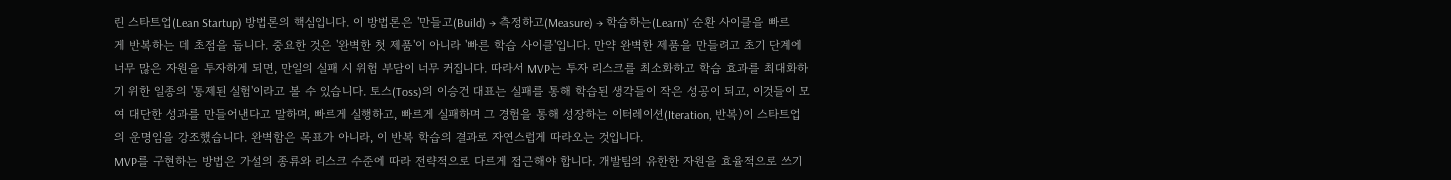린 스타트업(Lean Startup) 방법론의 핵심입니다. 이 방법론은 '만들고(Build) → 측정하고(Measure) → 학습하는(Learn)' 순환 사이클을 빠르게 반복하는 데 초점을 둡니다. 중요한 것은 '완벽한 첫 제품'이 아니라 '빠른 학습 사이클'입니다. 만약 완벽한 제품을 만들려고 초기 단계에 너무 많은 자원을 투자하게 되면, 만일의 실패 시 위험 부담이 너무 커집니다. 따라서 MVP는 투자 리스크를 최소화하고 학습 효과를 최대화하기 위한 일종의 '통제된 실험'이라고 볼 수 있습니다. 토스(Toss)의 이승건 대표는 실패를 통해 학습된 생각들이 작은 성공이 되고, 이것들이 모여 대단한 성과를 만들어낸다고 말하며, 빠르게 실행하고, 빠르게 실패하며 그 경험을 통해 성장하는 이터레이션(Iteration, 반복)이 스타트업의 운명임을 강조했습니다. 완벽함은 목표가 아니라, 이 반복 학습의 결과로 자연스럽게 따라오는 것입니다.
MVP를 구현하는 방법은 가설의 종류와 리스크 수준에 따라 전략적으로 다르게 접근해야 합니다. 개발팀의 유한한 자원을 효율적으로 쓰기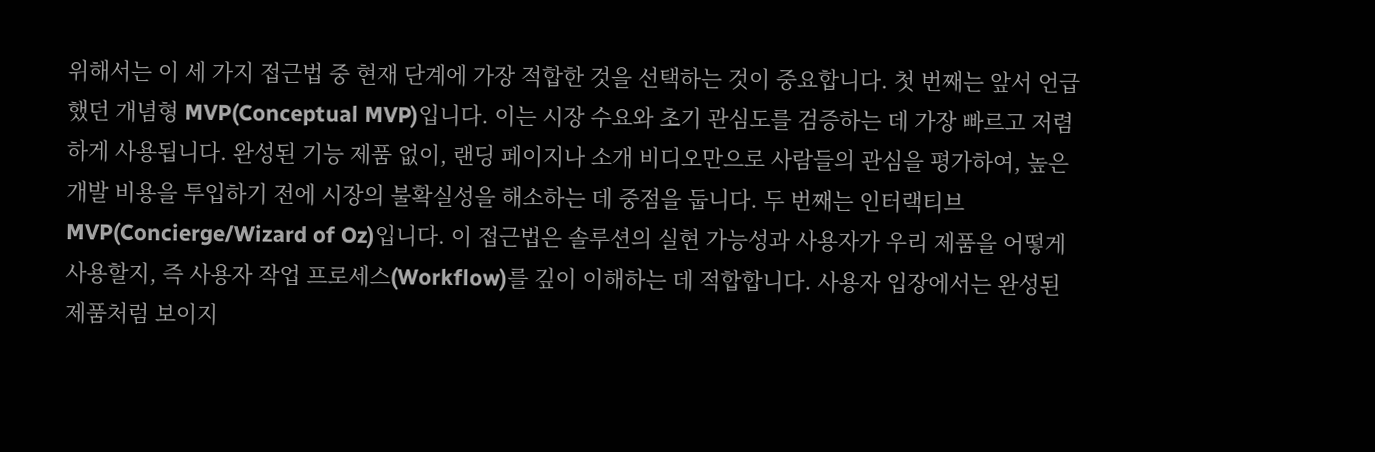위해서는 이 세 가지 접근법 중 현재 단계에 가장 적합한 것을 선택하는 것이 중요합니다. 첫 번째는 앞서 언급했던 개념형 MVP(Conceptual MVP)입니다. 이는 시장 수요와 초기 관심도를 검증하는 데 가장 빠르고 저렴하게 사용됩니다. 완성된 기능 제품 없이, 랜딩 페이지나 소개 비디오만으로 사람들의 관심을 평가하여, 높은 개발 비용을 투입하기 전에 시장의 불확실성을 해소하는 데 중점을 둡니다. 두 번째는 인터랙티브 MVP(Concierge/Wizard of Oz)입니다. 이 접근법은 솔루션의 실현 가능성과 사용자가 우리 제품을 어떻게 사용할지, 즉 사용자 작업 프로세스(Workflow)를 깊이 이해하는 데 적합합니다. 사용자 입장에서는 완성된 제품처럼 보이지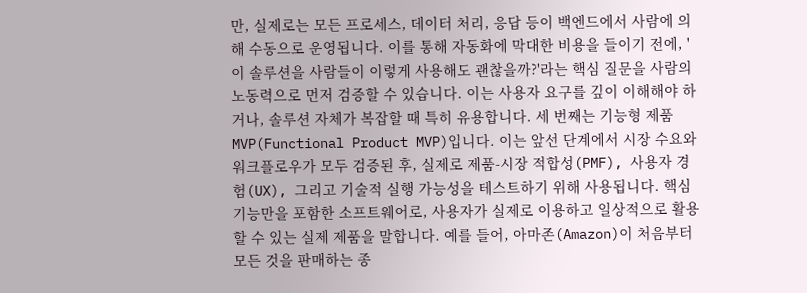만, 실제로는 모든 프로세스, 데이터 처리, 응답 등이 백엔드에서 사람에 의해 수동으로 운영됩니다. 이를 통해 자동화에 막대한 비용을 들이기 전에, '이 솔루션을 사람들이 이렇게 사용해도 괜찮을까?'라는 핵심 질문을 사람의 노동력으로 먼저 검증할 수 있습니다. 이는 사용자 요구를 깊이 이해해야 하거나, 솔루션 자체가 복잡할 때 특히 유용합니다. 세 번째는 기능형 제품 MVP(Functional Product MVP)입니다. 이는 앞선 단계에서 시장 수요와 워크플로우가 모두 검증된 후, 실제로 제품-시장 적합성(PMF), 사용자 경험(UX), 그리고 기술적 실행 가능성을 테스트하기 위해 사용됩니다. 핵심 기능만을 포함한 소프트웨어로, 사용자가 실제로 이용하고 일상적으로 활용할 수 있는 실제 제품을 말합니다. 예를 들어, 아마존(Amazon)이 처음부터 모든 것을 판매하는 종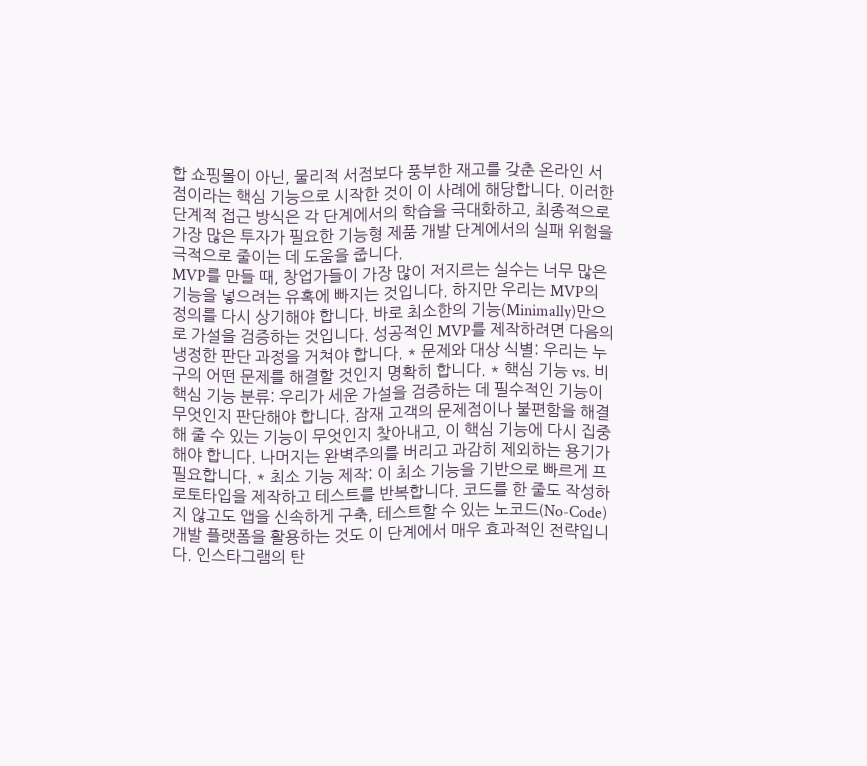합 쇼핑몰이 아닌, 물리적 서점보다 풍부한 재고를 갖춘 온라인 서점이라는 핵심 기능으로 시작한 것이 이 사례에 해당합니다. 이러한 단계적 접근 방식은 각 단계에서의 학습을 극대화하고, 최종적으로 가장 많은 투자가 필요한 기능형 제품 개발 단계에서의 실패 위험을 극적으로 줄이는 데 도움을 줍니다.
MVP를 만들 때, 창업가들이 가장 많이 저지르는 실수는 너무 많은 기능을 넣으려는 유혹에 빠지는 것입니다. 하지만 우리는 MVP의 정의를 다시 상기해야 합니다. 바로 최소한의 기능(Minimally)만으로 가설을 검증하는 것입니다. 성공적인 MVP를 제작하려면 다음의 냉정한 판단 과정을 거쳐야 합니다. * 문제와 대상 식별: 우리는 누구의 어떤 문제를 해결할 것인지 명확히 합니다. * 핵심 기능 vs. 비핵심 기능 분류: 우리가 세운 가설을 검증하는 데 필수적인 기능이 무엇인지 판단해야 합니다. 잠재 고객의 문제점이나 불편함을 해결해 줄 수 있는 기능이 무엇인지 찾아내고, 이 핵심 기능에 다시 집중해야 합니다. 나머지는 완벽주의를 버리고 과감히 제외하는 용기가 필요합니다. * 최소 기능 제작: 이 최소 기능을 기반으로 빠르게 프로토타입을 제작하고 테스트를 반복합니다. 코드를 한 줄도 작성하지 않고도 앱을 신속하게 구축, 테스트할 수 있는 노코드(No-Code) 개발 플랫폼을 활용하는 것도 이 단계에서 매우 효과적인 전략입니다. 인스타그램의 탄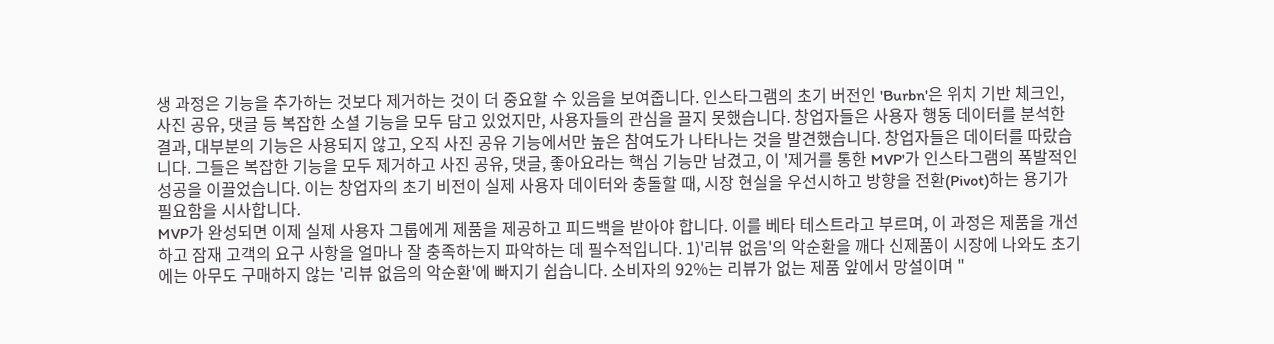생 과정은 기능을 추가하는 것보다 제거하는 것이 더 중요할 수 있음을 보여줍니다. 인스타그램의 초기 버전인 'Burbn'은 위치 기반 체크인, 사진 공유, 댓글 등 복잡한 소셜 기능을 모두 담고 있었지만, 사용자들의 관심을 끌지 못했습니다. 창업자들은 사용자 행동 데이터를 분석한 결과, 대부분의 기능은 사용되지 않고, 오직 사진 공유 기능에서만 높은 참여도가 나타나는 것을 발견했습니다. 창업자들은 데이터를 따랐습니다. 그들은 복잡한 기능을 모두 제거하고 사진 공유, 댓글, 좋아요라는 핵심 기능만 남겼고, 이 '제거를 통한 MVP'가 인스타그램의 폭발적인 성공을 이끌었습니다. 이는 창업자의 초기 비전이 실제 사용자 데이터와 충돌할 때, 시장 현실을 우선시하고 방향을 전환(Pivot)하는 용기가 필요함을 시사합니다.
MVP가 완성되면 이제 실제 사용자 그룹에게 제품을 제공하고 피드백을 받아야 합니다. 이를 베타 테스트라고 부르며, 이 과정은 제품을 개선하고 잠재 고객의 요구 사항을 얼마나 잘 충족하는지 파악하는 데 필수적입니다. 1)'리뷰 없음'의 악순환을 깨다 신제품이 시장에 나와도 초기에는 아무도 구매하지 않는 '리뷰 없음의 악순환'에 빠지기 쉽습니다. 소비자의 92%는 리뷰가 없는 제품 앞에서 망설이며 "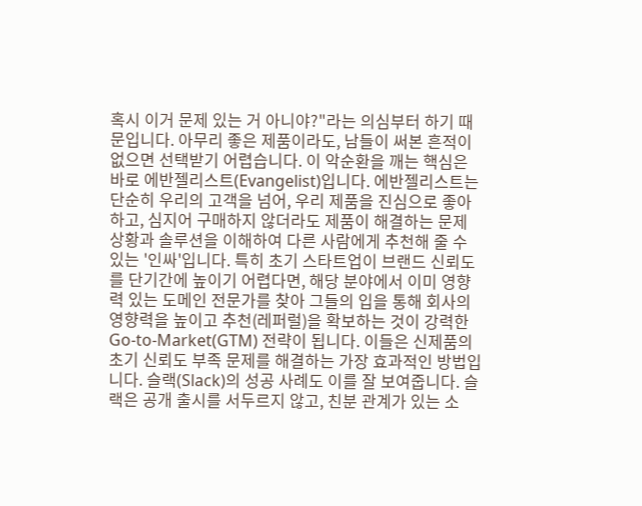혹시 이거 문제 있는 거 아니야?"라는 의심부터 하기 때문입니다. 아무리 좋은 제품이라도, 남들이 써본 흔적이 없으면 선택받기 어렵습니다. 이 악순환을 깨는 핵심은 바로 에반젤리스트(Evangelist)입니다. 에반젤리스트는 단순히 우리의 고객을 넘어, 우리 제품을 진심으로 좋아하고, 심지어 구매하지 않더라도 제품이 해결하는 문제 상황과 솔루션을 이해하여 다른 사람에게 추천해 줄 수 있는 '인싸'입니다. 특히 초기 스타트업이 브랜드 신뢰도를 단기간에 높이기 어렵다면, 해당 분야에서 이미 영향력 있는 도메인 전문가를 찾아 그들의 입을 통해 회사의 영향력을 높이고 추천(레퍼럴)을 확보하는 것이 강력한 Go-to-Market(GTM) 전략이 됩니다. 이들은 신제품의 초기 신뢰도 부족 문제를 해결하는 가장 효과적인 방법입니다. 슬랙(Slack)의 성공 사례도 이를 잘 보여줍니다. 슬랙은 공개 출시를 서두르지 않고, 친분 관계가 있는 소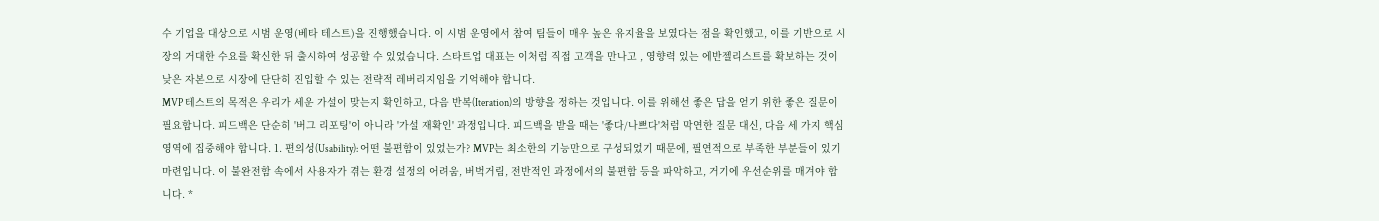수 기업을 대상으로 시범 운영(베타 테스트)을 진행했습니다. 이 시범 운영에서 참여 팀들이 매우 높은 유지율을 보였다는 점을 확인했고, 이를 기반으로 시장의 거대한 수요를 확신한 뒤 출시하여 성공할 수 있었습니다. 스타트업 대표는 이처럼 직접 고객을 만나고 , 영향력 있는 에반젤리스트를 확보하는 것이 낮은 자본으로 시장에 단단히 진입할 수 있는 전략적 레버리지임을 기억해야 합니다.
MVP 테스트의 목적은 우리가 세운 가설이 맞는지 확인하고, 다음 반복(Iteration)의 방향을 정하는 것입니다. 이를 위해선 좋은 답을 얻기 위한 좋은 질문이 필요합니다. 피드백은 단순히 '버그 리포팅'이 아니라 '가설 재확인' 과정입니다. 피드백을 받을 때는 '좋다/나쁘다'처럼 막연한 질문 대신, 다음 세 가지 핵심 영역에 집중해야 합니다. 1. 편의성(Usability): 어떤 불편함이 있었는가? MVP는 최소한의 기능만으로 구성되었기 때문에, 필연적으로 부족한 부분들이 있기 마련입니다. 이 불완전함 속에서 사용자가 겪는 환경 설정의 어려움, 버벅거림, 전반적인 과정에서의 불편함 등을 파악하고, 거기에 우선순위를 매겨야 합니다. *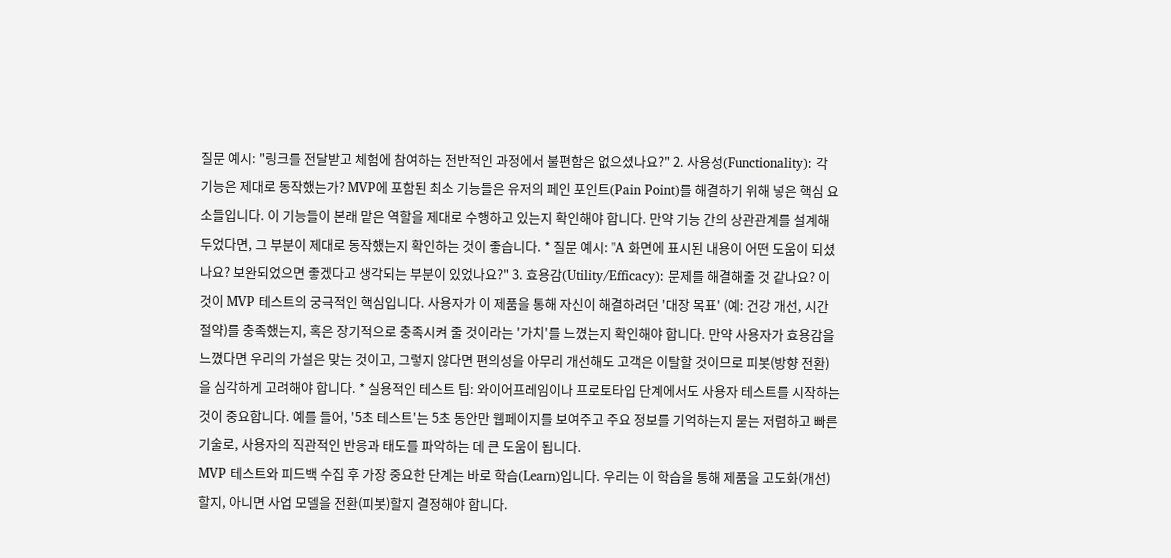질문 예시: "링크를 전달받고 체험에 참여하는 전반적인 과정에서 불편함은 없으셨나요?" 2. 사용성(Functionality): 각 기능은 제대로 동작했는가? MVP에 포함된 최소 기능들은 유저의 페인 포인트(Pain Point)를 해결하기 위해 넣은 핵심 요소들입니다. 이 기능들이 본래 맡은 역할을 제대로 수행하고 있는지 확인해야 합니다. 만약 기능 간의 상관관계를 설계해 두었다면, 그 부분이 제대로 동작했는지 확인하는 것이 좋습니다. * 질문 예시: "A 화면에 표시된 내용이 어떤 도움이 되셨나요? 보완되었으면 좋겠다고 생각되는 부분이 있었나요?" 3. 효용감(Utility/Efficacy): 문제를 해결해줄 것 같나요? 이것이 MVP 테스트의 궁극적인 핵심입니다. 사용자가 이 제품을 통해 자신이 해결하려던 '대장 목표' (예: 건강 개선, 시간 절약)를 충족했는지, 혹은 장기적으로 충족시켜 줄 것이라는 '가치'를 느꼈는지 확인해야 합니다. 만약 사용자가 효용감을 느꼈다면 우리의 가설은 맞는 것이고, 그렇지 않다면 편의성을 아무리 개선해도 고객은 이탈할 것이므로 피봇(방향 전환)을 심각하게 고려해야 합니다. * 실용적인 테스트 팁: 와이어프레임이나 프로토타입 단계에서도 사용자 테스트를 시작하는 것이 중요합니다. 예를 들어, '5초 테스트'는 5초 동안만 웹페이지를 보여주고 주요 정보를 기억하는지 묻는 저렴하고 빠른 기술로, 사용자의 직관적인 반응과 태도를 파악하는 데 큰 도움이 됩니다.
MVP 테스트와 피드백 수집 후 가장 중요한 단계는 바로 학습(Learn)입니다. 우리는 이 학습을 통해 제품을 고도화(개선)할지, 아니면 사업 모델을 전환(피봇)할지 결정해야 합니다.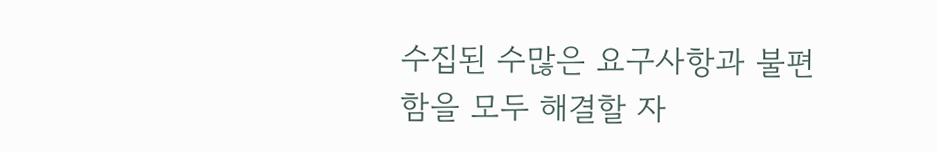수집된 수많은 요구사항과 불편함을 모두 해결할 자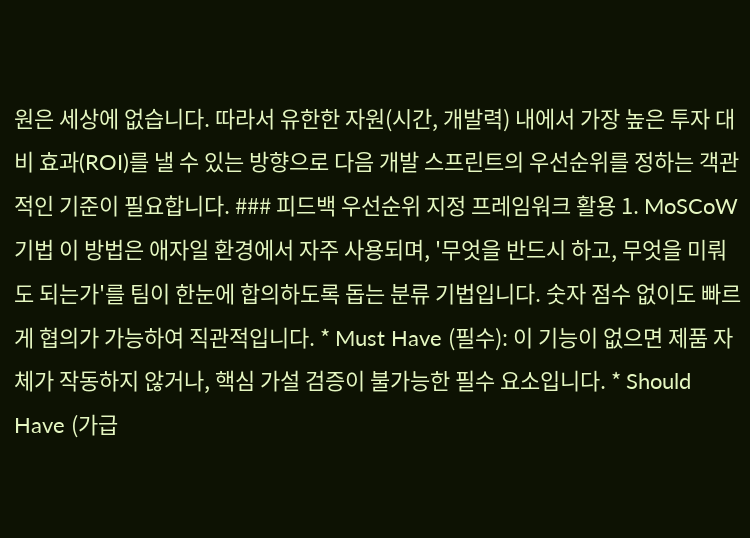원은 세상에 없습니다. 따라서 유한한 자원(시간, 개발력) 내에서 가장 높은 투자 대비 효과(ROI)를 낼 수 있는 방향으로 다음 개발 스프린트의 우선순위를 정하는 객관적인 기준이 필요합니다. ### 피드백 우선순위 지정 프레임워크 활용 1. MoSCoW 기법 이 방법은 애자일 환경에서 자주 사용되며, '무엇을 반드시 하고, 무엇을 미뤄도 되는가'를 팀이 한눈에 합의하도록 돕는 분류 기법입니다. 숫자 점수 없이도 빠르게 협의가 가능하여 직관적입니다. * Must Have (필수): 이 기능이 없으면 제품 자체가 작동하지 않거나, 핵심 가설 검증이 불가능한 필수 요소입니다. * Should Have (가급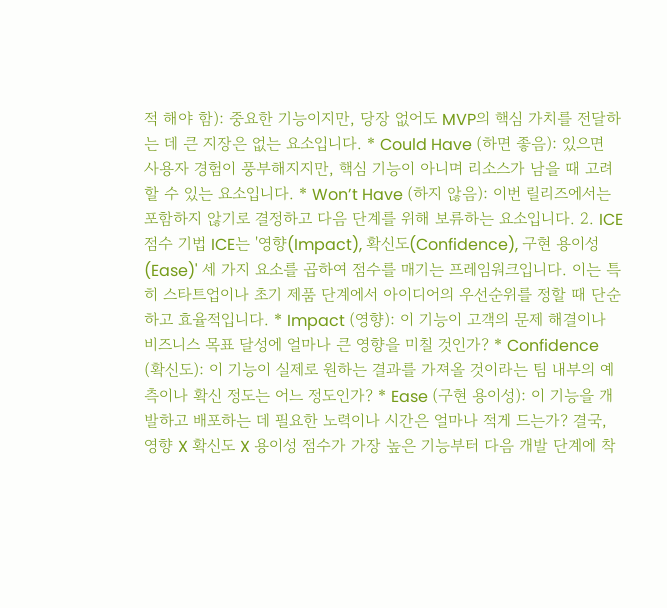적 해야 함): 중요한 기능이지만, 당장 없어도 MVP의 핵심 가치를 전달하는 데 큰 지장은 없는 요소입니다. * Could Have (하면 좋음): 있으면 사용자 경험이 풍부해지지만, 핵심 기능이 아니며 리소스가 남을 때 고려할 수 있는 요소입니다. * Won’t Have (하지 않음): 이번 릴리즈에서는 포함하지 않기로 결정하고 다음 단계를 위해 보류하는 요소입니다. 2. ICE 점수 기법 ICE는 '영향(Impact), 확신도(Confidence), 구현 용이성(Ease)' 세 가지 요소를 곱하여 점수를 매기는 프레임워크입니다. 이는 특히 스타트업이나 초기 제품 단계에서 아이디어의 우선순위를 정할 때 단순하고 효율적입니다. * Impact (영향): 이 기능이 고객의 문제 해결이나 비즈니스 목표 달성에 얼마나 큰 영향을 미칠 것인가? * Confidence (확신도): 이 기능이 실제로 원하는 결과를 가져올 것이라는 팀 내부의 예측이나 확신 정도는 어느 정도인가? * Ease (구현 용이성): 이 기능을 개발하고 배포하는 데 필요한 노력이나 시간은 얼마나 적게 드는가? 결국, 영향 X 확신도 X 용이성 점수가 가장 높은 기능부터 다음 개발 단계에 착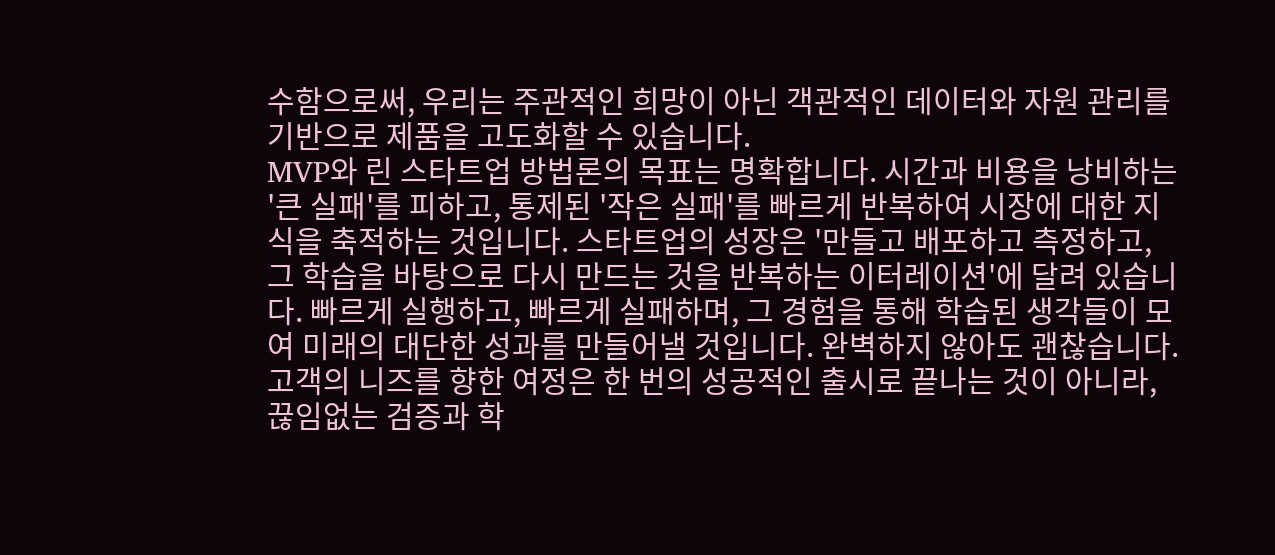수함으로써, 우리는 주관적인 희망이 아닌 객관적인 데이터와 자원 관리를 기반으로 제품을 고도화할 수 있습니다.
MVP와 린 스타트업 방법론의 목표는 명확합니다. 시간과 비용을 낭비하는 '큰 실패'를 피하고, 통제된 '작은 실패'를 빠르게 반복하여 시장에 대한 지식을 축적하는 것입니다. 스타트업의 성장은 '만들고 배포하고 측정하고, 그 학습을 바탕으로 다시 만드는 것을 반복하는 이터레이션'에 달려 있습니다. 빠르게 실행하고, 빠르게 실패하며, 그 경험을 통해 학습된 생각들이 모여 미래의 대단한 성과를 만들어낼 것입니다. 완벽하지 않아도 괜찮습니다. 고객의 니즈를 향한 여정은 한 번의 성공적인 출시로 끝나는 것이 아니라, 끊임없는 검증과 학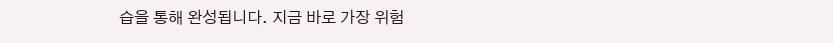습을 통해 완성됩니다. 지금 바로 가장 위험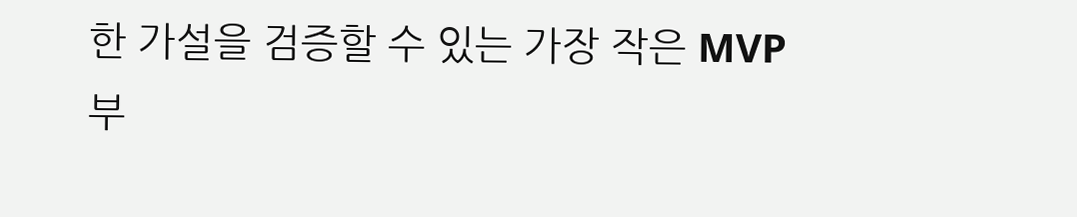한 가설을 검증할 수 있는 가장 작은 MVP부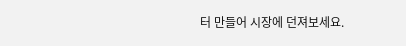터 만들어 시장에 던져보세요.